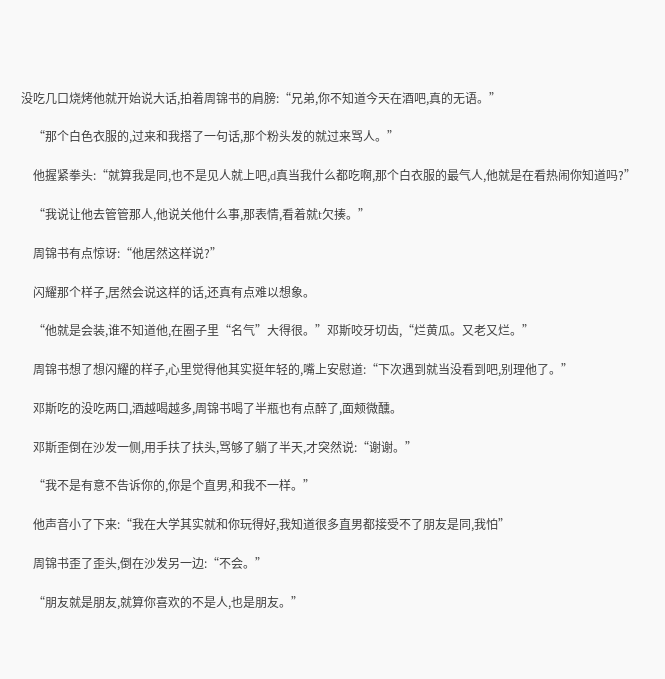没吃几口烧烤他就开始说大话,拍着周锦书的肩膀:“兄弟,你不知道今天在酒吧,真的无语。”

    “那个白色衣服的,过来和我搭了一句话,那个粉头发的就过来骂人。”

    他握紧拳头:“就算我是同,也不是见人就上吧,d真当我什么都吃啊,那个白衣服的最气人,他就是在看热闹你知道吗?”

    “我说让他去管管那人,他说关他什么事,那表情,看着就t欠揍。”

    周锦书有点惊讶:“他居然这样说?”

    闪耀那个样子,居然会说这样的话,还真有点难以想象。

    “他就是会装,谁不知道他,在圈子里“名气”大得很。”邓斯咬牙切齿,“烂黄瓜。又老又烂。”

    周锦书想了想闪耀的样子,心里觉得他其实挺年轻的,嘴上安慰道:“下次遇到就当没看到吧,别理他了。”

    邓斯吃的没吃两口,酒越喝越多,周锦书喝了半瓶也有点醉了,面颊微醺。

    邓斯歪倒在沙发一侧,用手扶了扶头,骂够了躺了半天,才突然说:“谢谢。”

    “我不是有意不告诉你的,你是个直男,和我不一样。”

    他声音小了下来:“我在大学其实就和你玩得好,我知道很多直男都接受不了朋友是同,我怕”

    周锦书歪了歪头,倒在沙发另一边:“不会。”

    “朋友就是朋友,就算你喜欢的不是人,也是朋友。”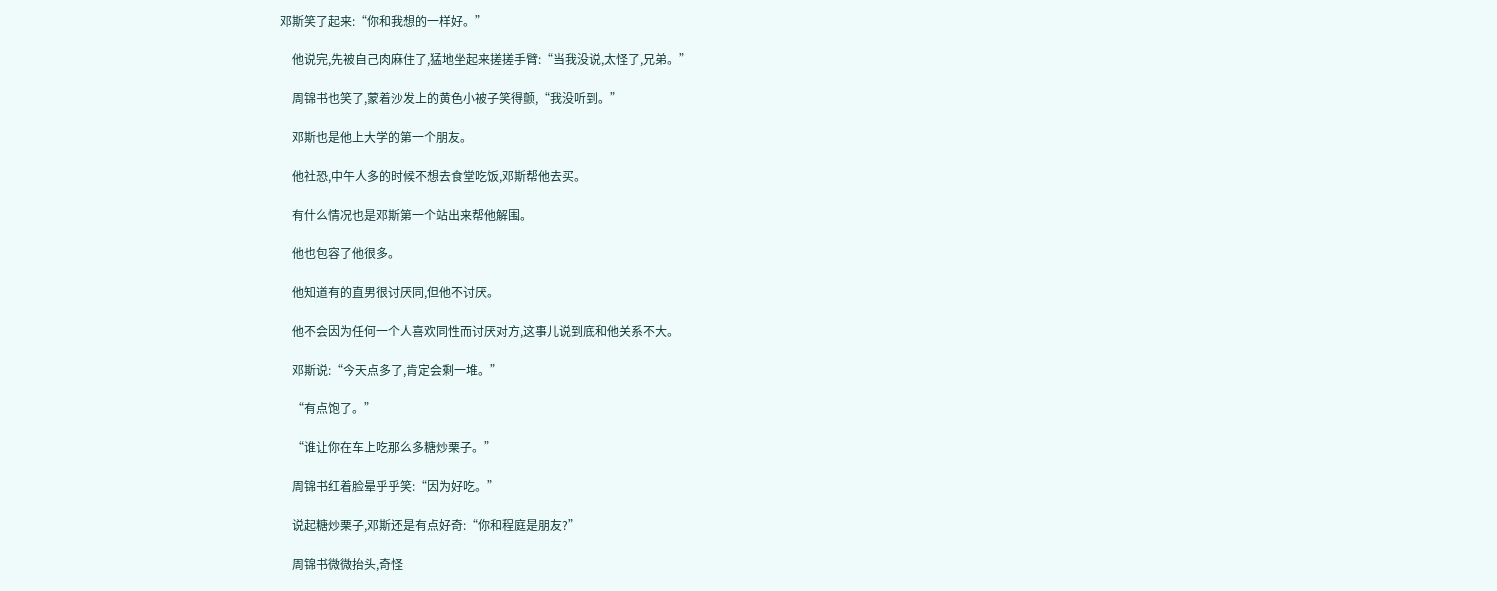邓斯笑了起来:“你和我想的一样好。”

    他说完,先被自己肉麻住了,猛地坐起来搓搓手臂:“当我没说,太怪了,兄弟。”

    周锦书也笑了,蒙着沙发上的黄色小被子笑得颤,“我没听到。”

    邓斯也是他上大学的第一个朋友。

    他社恐,中午人多的时候不想去食堂吃饭,邓斯帮他去买。

    有什么情况也是邓斯第一个站出来帮他解围。

    他也包容了他很多。

    他知道有的直男很讨厌同,但他不讨厌。

    他不会因为任何一个人喜欢同性而讨厌对方,这事儿说到底和他关系不大。

    邓斯说:“今天点多了,肯定会剩一堆。”

    “有点饱了。”

    “谁让你在车上吃那么多糖炒栗子。”

    周锦书红着脸晕乎乎笑:“因为好吃。”

    说起糖炒栗子,邓斯还是有点好奇:“你和程庭是朋友?”

    周锦书微微抬头,奇怪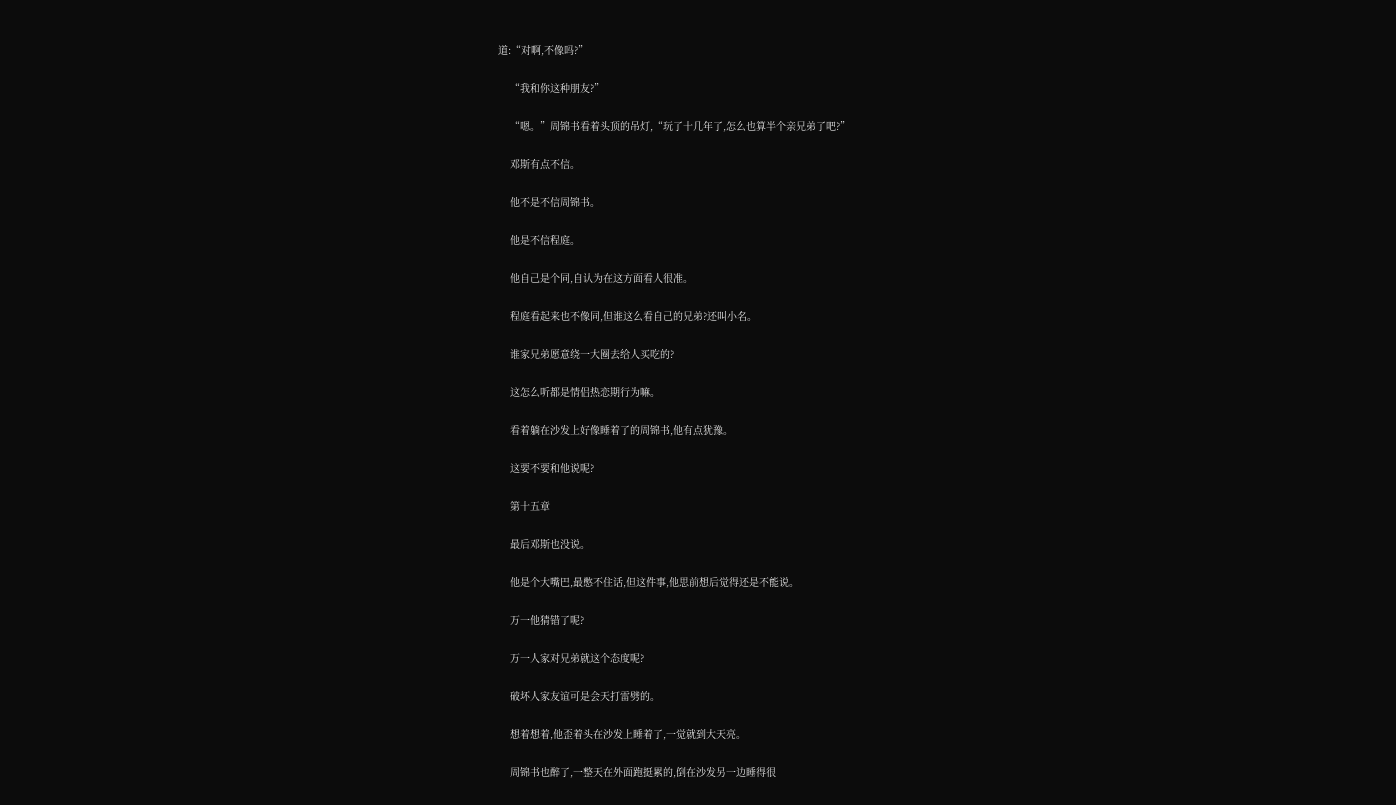道:“对啊,不像吗?”

    “我和你这种朋友?”

    “嗯。”周锦书看着头顶的吊灯,“玩了十几年了,怎么也算半个亲兄弟了吧?”

    邓斯有点不信。

    他不是不信周锦书。

    他是不信程庭。

    他自己是个同,自认为在这方面看人很准。

    程庭看起来也不像同,但谁这么看自己的兄弟?还叫小名。

    谁家兄弟愿意绕一大圈去给人买吃的?

    这怎么听都是情侣热恋期行为嘛。

    看着躺在沙发上好像睡着了的周锦书,他有点犹豫。

    这要不要和他说呢?

    第十五章

    最后邓斯也没说。

    他是个大嘴巴,最憋不住话,但这件事,他思前想后觉得还是不能说。

    万一他猜错了呢?

    万一人家对兄弟就这个态度呢?

    破坏人家友谊可是会天打雷劈的。

    想着想着,他歪着头在沙发上睡着了,一觉就到大天亮。

    周锦书也醉了,一整天在外面跑挺累的,倒在沙发另一边睡得很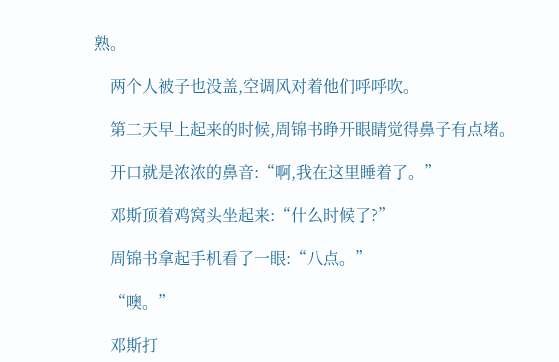熟。

    两个人被子也没盖,空调风对着他们呼呼吹。

    第二天早上起来的时候,周锦书睁开眼睛觉得鼻子有点堵。

    开口就是浓浓的鼻音:“啊,我在这里睡着了。”

    邓斯顶着鸡窝头坐起来:“什么时候了?”

    周锦书拿起手机看了一眼:“八点。”

    “噢。”

    邓斯打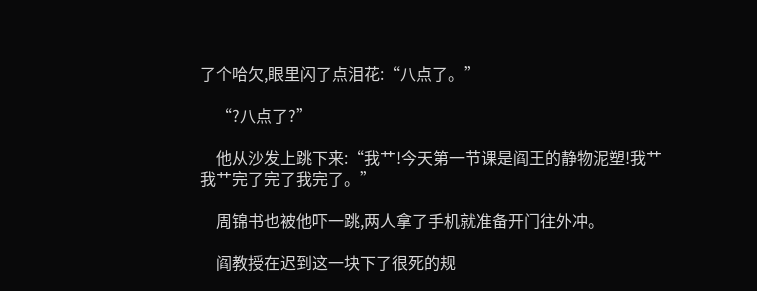了个哈欠,眼里闪了点泪花:“八点了。”

    “?八点了?”

    他从沙发上跳下来:“我艹!今天第一节课是阎王的静物泥塑!我艹我艹完了完了我完了。”

    周锦书也被他吓一跳,两人拿了手机就准备开门往外冲。

    阎教授在迟到这一块下了很死的规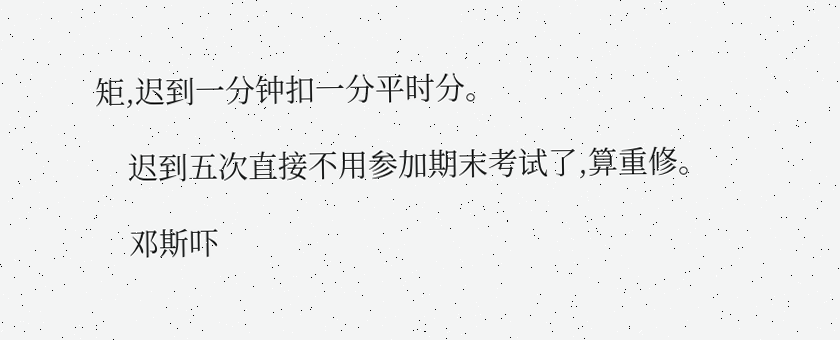矩,迟到一分钟扣一分平时分。

    迟到五次直接不用参加期末考试了,算重修。

    邓斯吓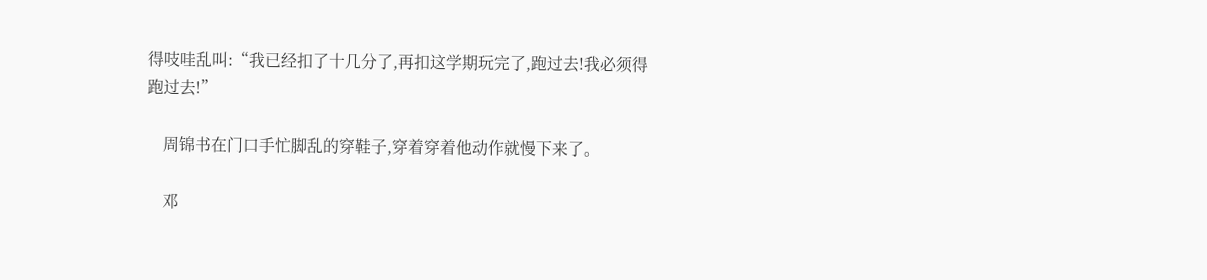得吱哇乱叫:“我已经扣了十几分了,再扣这学期玩完了,跑过去!我必须得跑过去!”

    周锦书在门口手忙脚乱的穿鞋子,穿着穿着他动作就慢下来了。

    邓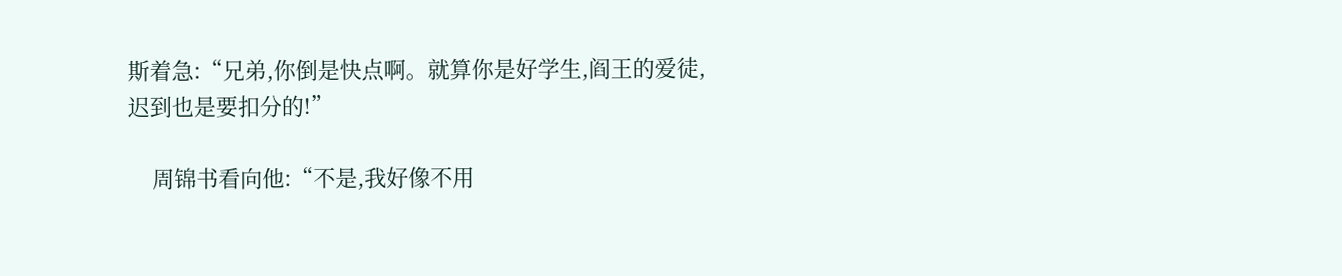斯着急:“兄弟,你倒是快点啊。就算你是好学生,阎王的爱徒,迟到也是要扣分的!”

    周锦书看向他:“不是,我好像不用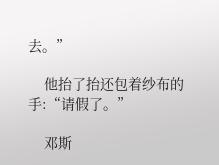去。”

    他抬了抬还包着纱布的手:“请假了。”

    邓斯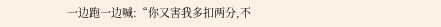一边跑一边喊:“你又害我多扣两分,不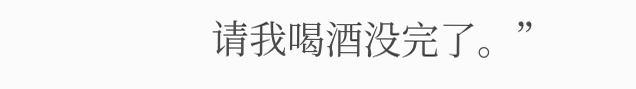请我喝酒没完了。”